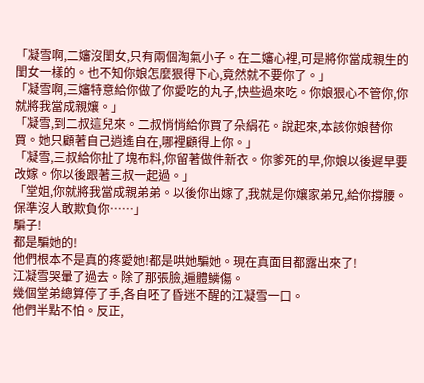「凝雪啊,二嬸沒閨女,只有兩個淘氣小子。在二嬸心裡,可是將你當成親生的閨女一樣的。也不知你娘怎麼狠得下心,竟然就不要你了。」
「凝雪啊,三嬸特意給你做了你愛吃的丸子,快些過來吃。你娘狠心不管你,你就將我當成親孃。」
「凝雪,到二叔這兒來。二叔悄悄給你買了朵絹花。說起來,本該你娘替你買。她只顧著自己逍遙自在,哪裡顧得上你。」
「凝雪,三叔給你扯了塊布料,你留著做件新衣。你爹死的早,你娘以後遲早要改嫁。你以後跟著三叔一起過。」
「堂姐,你就將我當成親弟弟。以後你出嫁了,我就是你孃家弟兄,給你撐腰。保準沒人敢欺負你……」
騙子!
都是騙她的!
他們根本不是真的疼愛她!都是哄她騙她。現在真面目都露出來了!
江凝雪哭暈了過去。除了那張臉,遍體鱗傷。
幾個堂弟總算停了手,各自呸了昏迷不醒的江凝雪一口。
他們半點不怕。反正,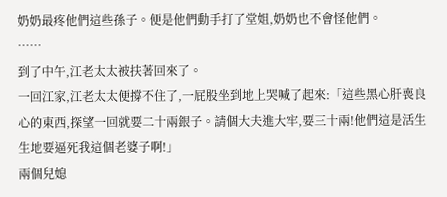奶奶最疼他們這些孫子。便是他們動手打了堂姐,奶奶也不會怪他們。
……
到了中午,江老太太被扶著回來了。
一回江家,江老太太便撐不住了,一屁股坐到地上哭喊了起來:「這些黑心肝喪良心的東西,探望一回就要二十兩銀子。請個大夫進大牢,要三十兩!他們這是活生生地要逼死我這個老婆子啊!」
兩個兒媳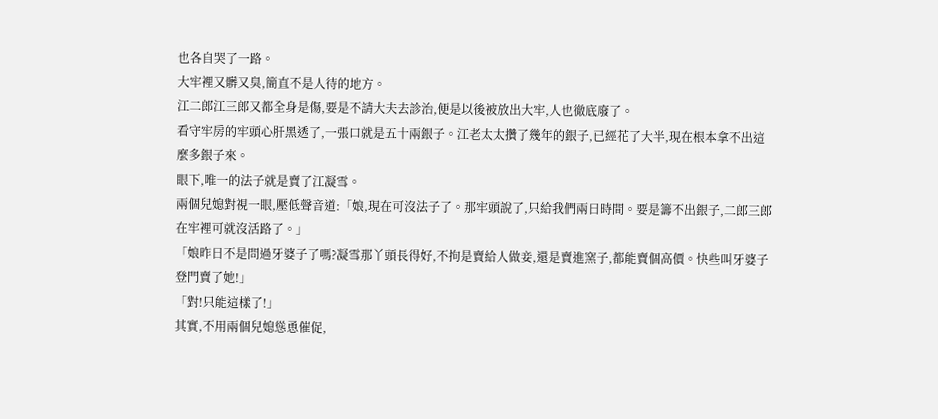也各自哭了一路。
大牢裡又髒又臭,簡直不是人待的地方。
江二郎江三郎又都全身是傷,要是不請大夫去診治,便是以後被放出大牢,人也徹底廢了。
看守牢房的牢頭心肝黑透了,一張口就是五十兩銀子。江老太太攢了幾年的銀子,已經花了大半,現在根本拿不出這麼多銀子來。
眼下,唯一的法子就是賣了江凝雪。
兩個兒媳對視一眼,壓低聲音道:「娘,現在可沒法子了。那牢頭說了,只給我們兩日時間。要是籌不出銀子,二郎三郎在牢裡可就沒活路了。」
「娘昨日不是問過牙婆子了嗎?凝雪那丫頭長得好,不拘是賣給人做妾,還是賣進窯子,都能賣個高價。快些叫牙婆子登門賣了她!」
「對!只能這樣了!」
其實,不用兩個兒媳慫恿催促,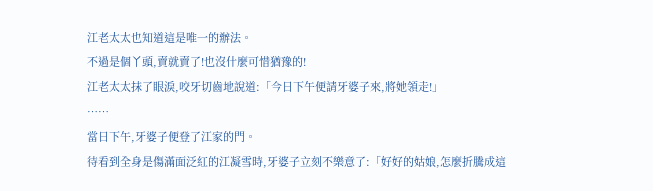江老太太也知道這是唯一的辦法。
不過是個丫頭,賣就賣了!也沒什麼可惜猶豫的!
江老太太抹了眼淚,咬牙切齒地說道:「今日下午便請牙婆子來,將她領走!」
……
當日下午,牙婆子便登了江家的門。
待看到全身是傷滿面泛紅的江凝雪時,牙婆子立刻不樂意了:「好好的姑娘,怎麼折騰成這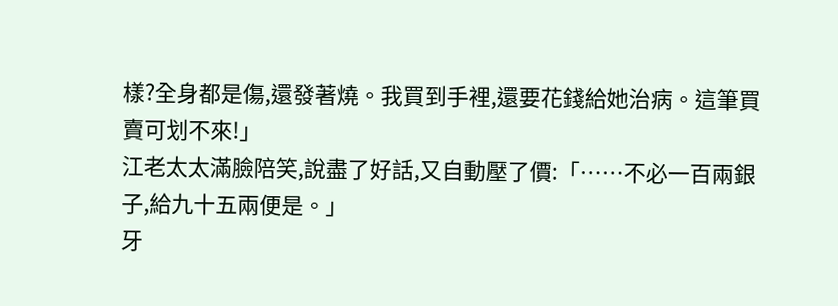樣?全身都是傷,還發著燒。我買到手裡,還要花錢給她治病。這筆買賣可划不來!」
江老太太滿臉陪笑,說盡了好話,又自動壓了價:「……不必一百兩銀子,給九十五兩便是。」
牙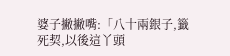婆子撇撇嘴:「八十兩銀子,籤死契,以後這丫頭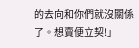的去向和你們就沒關係了。想賣便立契!」